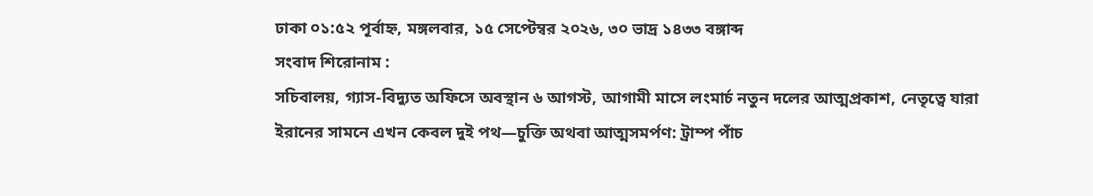ঢাকা ০১:৫২ পূর্বাহ্ন, মঙ্গলবার, ১৫ সেপ্টেম্বর ২০২৬, ৩০ ভাদ্র ১৪৩৩ বঙ্গাব্দ
সংবাদ শিরোনাম :
সচিবালয়, গ্যাস-বিদ্যুত অফিসে অবস্থান ৬ আগস্ট, আগামী মাসে লংমার্চ নতুন দলের আত্মপ্রকাশ, নেতৃত্বে যারা ইরানের সামনে এখন কেবল দুই পথ—চুক্তি অথবা আত্মসমর্পণ: ট্রাম্প পাঁচ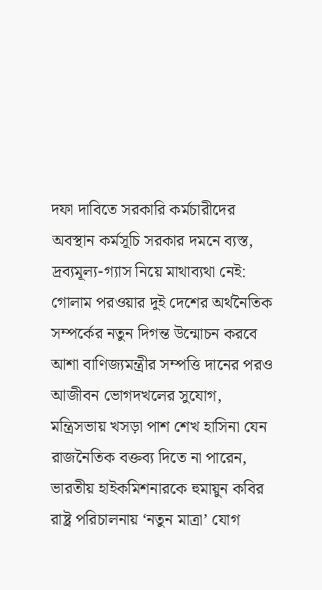দফা দাবিতে সরকারি কর্মচারীদের অবস্থান কর্মসূচি সরকার দমনে ব্যস্ত, দ্রব্যমূল্য-গ্যাস নিয়ে মাথাব্যথা নেই: গোলাম পরওয়ার দুই দেশের অর্থনৈতিক সম্পর্কের নতুন দিগন্ত উন্মোচন করবে আশা বাণিজ্যমন্ত্রীর সম্পত্তি দানের পরও আজীবন ভোগদখলের সুযোগ, মন্ত্রিসভায় খসড়া পাশ শেখ হাসিনা যেন রাজনৈতিক বক্তব্য দিতে না পারেন, ভারতীয় হাইকমিশনারকে হুমায়ুন কবির রাষ্ট্র পরিচালনায় ‘নতুন মাত্রা’ যোগ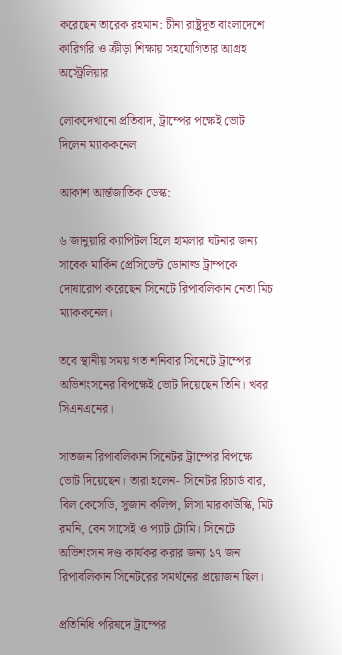করেছেন তারেক রহমান: চীনা রাষ্ট্রদূত বাংলাদেশে কারিগরি ও ক্রীড়া শিক্ষায় সহযোগিতার আগ্রহ অস্ট্রেলিয়ার

লোকদেখানো প্রতিবাদ, ট্রাম্পের পক্ষেই ভোট দিলেন ম্যাককনেল

আকাশ আর্ন্তজাতিক ডেস্ক:

৬ জানুয়ারি ক্যাপিটল হিলে হামলার ঘটনার জন্য সাবেক মার্কিন প্রেসিডেন্ট ডোনাল্ড ট্রাম্পকে দোষারোপ করেছেন সিনেটে রিপাবলিকান নেতা মিচ ম্যাককনেল।

তবে স্থানীয় সময় গত শনিবার সিনেটে ট্রাম্পের অভিশংসনের বিপক্ষেই ভোট দিয়েছেন তিনি। খবর সিএনএনের।

সাতজন রিপাবলিকান সিনেটর ট্রাম্পের বিপক্ষে ভোট দিয়েছেন। তারা হলেন- সিনেটর রিচার্ড বার, বিল কেসেডি, সুজান কলিন্স, লিসা মারকাউস্কি, মিট রমনি, বেন সাসেই ও প্যাট টোমি। সিনেটে অভিশংসন দণ্ড কার্যকর করার জন্য ১৭ জন রিপাবলিকান সিনেটরের সমর্থনের প্রয়োজন ছিল।

প্রতিনিধি পরিষদে ট্রাম্পের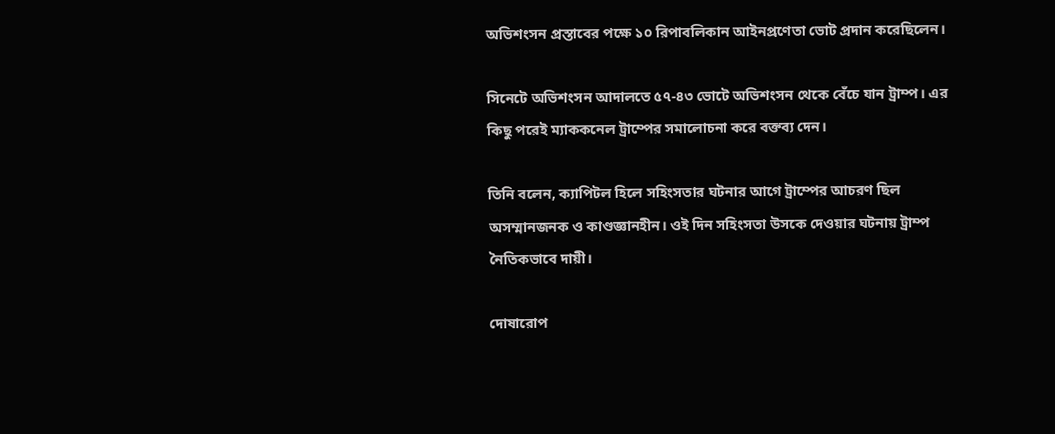অভিশংসন প্রস্তাবের পক্ষে ১০ রিপাবলিকান আইনপ্রণেতা ভোট প্রদান করেছিলেন।

সিনেটে অভিশংসন আদালতে ৫৭-৪৩ ভোটে অভিশংসন থেকে বেঁচে যান ট্রাম্প। এর কিছু পরেই ম্যাককনেল ট্রাম্পের সমালোচনা করে বক্তব্য দেন।

তিনি বলেন, ক্যাপিটল হিলে সহিংসতার ঘটনার আগে ট্রাম্পের আচরণ ছিল অসম্মানজনক ও কাণ্ডজ্ঞানহীন। ওই দিন সহিংসতা উসকে দেওয়ার ঘটনায় ট্রাম্প নৈতিকভাবে দায়ী।

দোষারোপ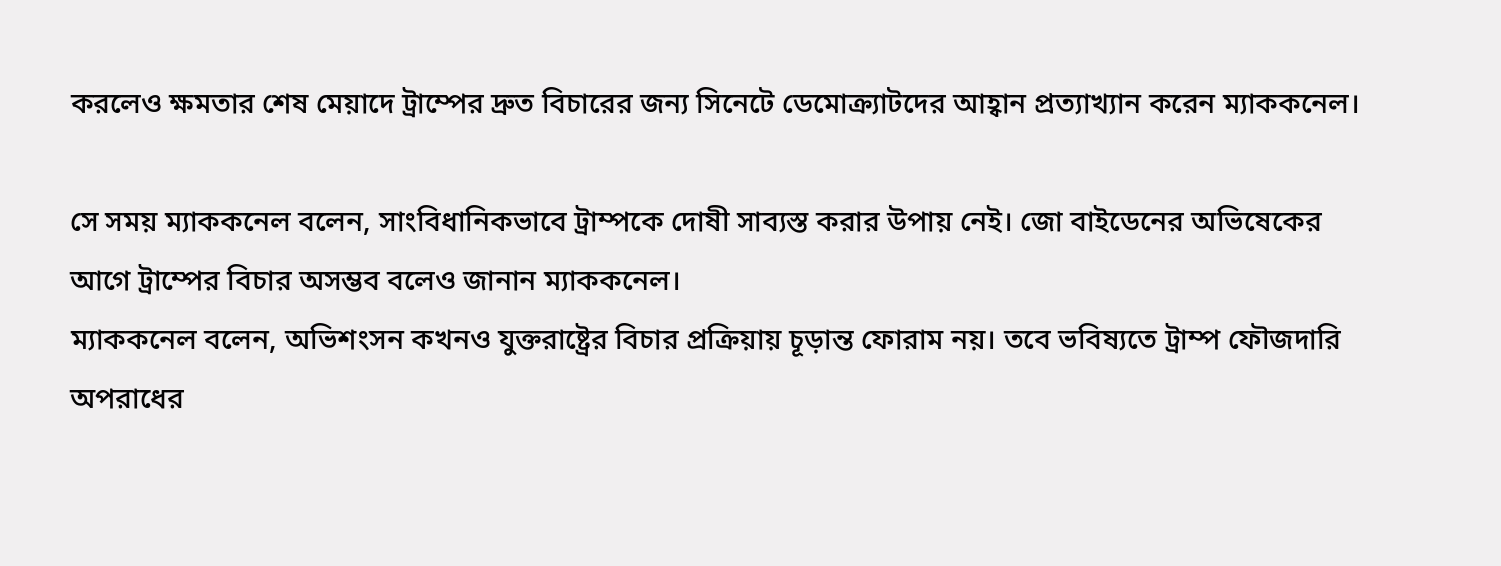করলেও ক্ষমতার শেষ মেয়াদে ট্রাম্পের দ্রুত বিচারের জন্য সিনেটে ডেমোক্র্যাটদের আহ্বান প্রত্যাখ্যান করেন ম্যাককনেল।

সে সময় ম্যাককনেল বলেন, সাংবিধানিকভাবে ট্রাম্পকে দোষী সাব্যস্ত করার উপায় নেই। জো বাইডেনের অভিষেকের আগে ট্রাম্পের বিচার অসম্ভব বলেও জানান ম্যাককনেল।
ম্যাককনেল বলেন, অভিশংসন কখনও যুক্তরাষ্ট্রের বিচার প্রক্রিয়ায় চূড়ান্ত ফোরাম নয়। তবে ভবিষ্যতে ট্রাম্প ফৌজদারি অপরাধের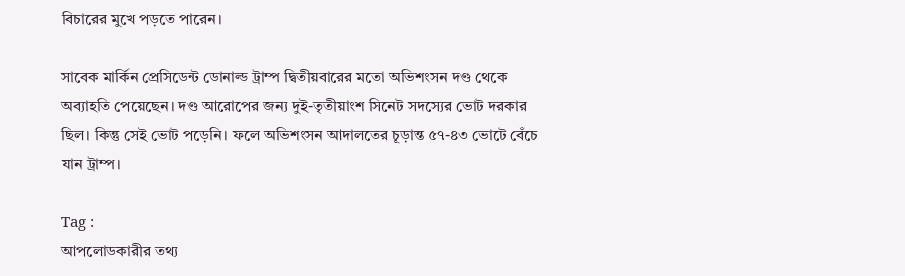বিচারের মুখে পড়তে পারেন।

সাবেক মার্কিন প্রেসিডেন্ট ডোনাল্ড ট্রাম্প দ্বিতীয়বারের মতো অভিশংসন দণ্ড থেকে অব্যাহতি পেয়েছেন। দণ্ড আরোপের জন্য দুই-তৃতীয়াংশ সিনেট সদস্যের ভোট দরকার ছিল। কিন্তু সেই ভোট পড়েনি। ফলে অভিশংসন আদালতের চূড়ান্ত ৫৭-৪৩ ভোটে বেঁচে যান ট্রাম্প।

Tag :
আপলোডকারীর তথ্য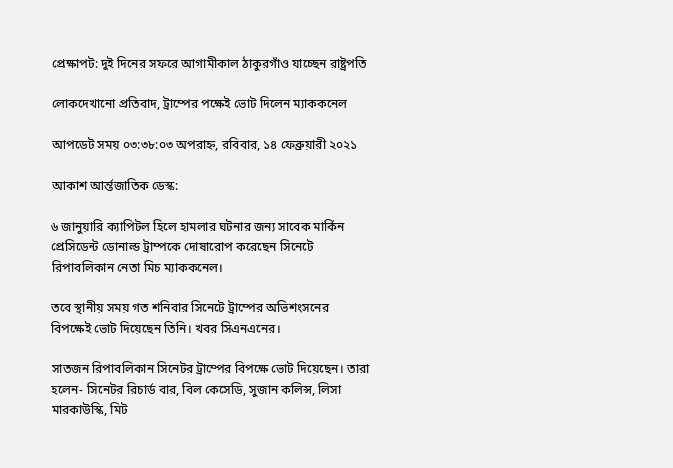প্রেক্ষাপট: দুই দিনের সফরে আগামীকাল ঠাকুরগাঁও যাচ্ছেন রাষ্ট্রপতি

লোকদেখানো প্রতিবাদ, ট্রাম্পের পক্ষেই ভোট দিলেন ম্যাককনেল

আপডেট সময় ০৩:৩৮:০৩ অপরাহ্ন, রবিবার, ১৪ ফেব্রুয়ারী ২০২১

আকাশ আর্ন্তজাতিক ডেস্ক:

৬ জানুয়ারি ক্যাপিটল হিলে হামলার ঘটনার জন্য সাবেক মার্কিন প্রেসিডেন্ট ডোনাল্ড ট্রাম্পকে দোষারোপ করেছেন সিনেটে রিপাবলিকান নেতা মিচ ম্যাককনেল।

তবে স্থানীয় সময় গত শনিবার সিনেটে ট্রাম্পের অভিশংসনের বিপক্ষেই ভোট দিয়েছেন তিনি। খবর সিএনএনের।

সাতজন রিপাবলিকান সিনেটর ট্রাম্পের বিপক্ষে ভোট দিয়েছেন। তারা হলেন- সিনেটর রিচার্ড বার, বিল কেসেডি, সুজান কলিন্স, লিসা মারকাউস্কি, মিট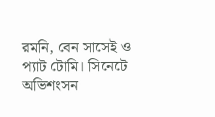রমনি, বেন সাসেই ও প্যাট টোমি। সিনেটে অভিশংসন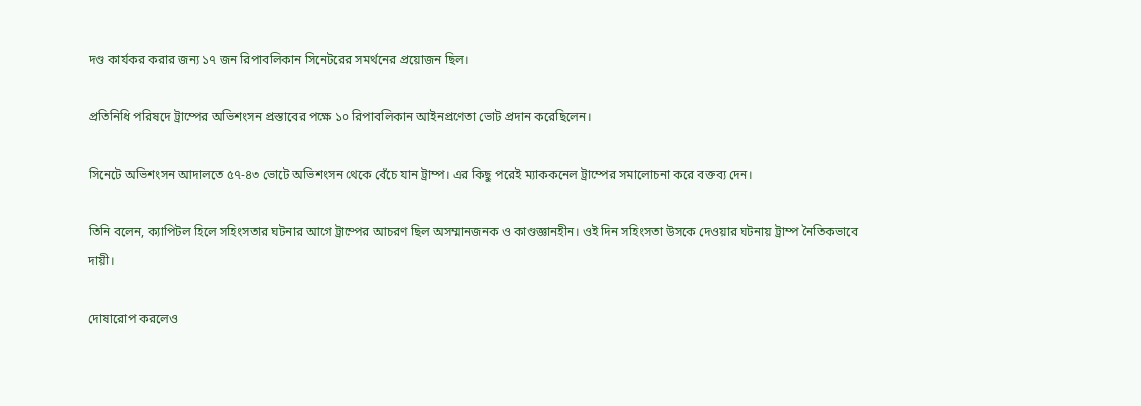দণ্ড কার্যকর করার জন্য ১৭ জন রিপাবলিকান সিনেটরের সমর্থনের প্রয়োজন ছিল।

প্রতিনিধি পরিষদে ট্রাম্পের অভিশংসন প্রস্তাবের পক্ষে ১০ রিপাবলিকান আইনপ্রণেতা ভোট প্রদান করেছিলেন।

সিনেটে অভিশংসন আদালতে ৫৭-৪৩ ভোটে অভিশংসন থেকে বেঁচে যান ট্রাম্প। এর কিছু পরেই ম্যাককনেল ট্রাম্পের সমালোচনা করে বক্তব্য দেন।

তিনি বলেন, ক্যাপিটল হিলে সহিংসতার ঘটনার আগে ট্রাম্পের আচরণ ছিল অসম্মানজনক ও কাণ্ডজ্ঞানহীন। ওই দিন সহিংসতা উসকে দেওয়ার ঘটনায় ট্রাম্প নৈতিকভাবে দায়ী।

দোষারোপ করলেও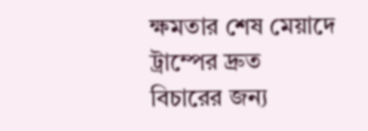ক্ষমতার শেষ মেয়াদে ট্রাম্পের দ্রুত বিচারের জন্য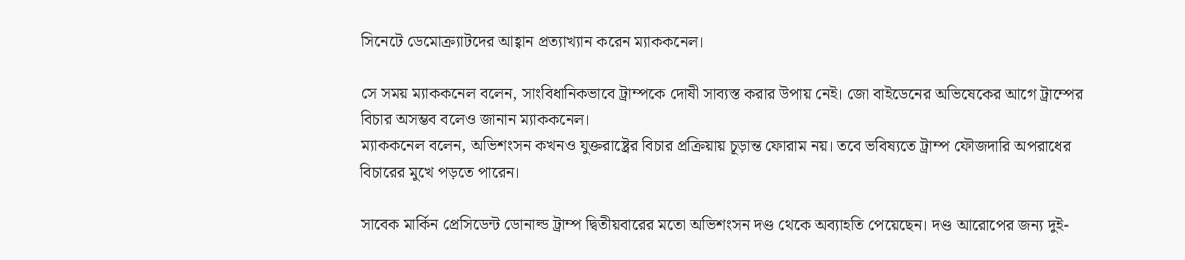সিনেটে ডেমোক্র্যাটদের আহ্বান প্রত্যাখ্যান করেন ম্যাককনেল।

সে সময় ম্যাককনেল বলেন, সাংবিধানিকভাবে ট্রাম্পকে দোষী সাব্যস্ত করার উপায় নেই। জো বাইডেনের অভিষেকের আগে ট্রাম্পের বিচার অসম্ভব বলেও জানান ম্যাককনেল।
ম্যাককনেল বলেন, অভিশংসন কখনও যুক্তরাষ্ট্রের বিচার প্রক্রিয়ায় চূড়ান্ত ফোরাম নয়। তবে ভবিষ্যতে ট্রাম্প ফৌজদারি অপরাধের বিচারের মুখে পড়তে পারেন।

সাবেক মার্কিন প্রেসিডেন্ট ডোনাল্ড ট্রাম্প দ্বিতীয়বারের মতো অভিশংসন দণ্ড থেকে অব্যাহতি পেয়েছেন। দণ্ড আরোপের জন্য দুই-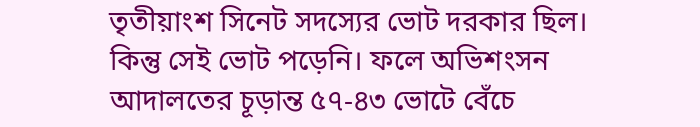তৃতীয়াংশ সিনেট সদস্যের ভোট দরকার ছিল। কিন্তু সেই ভোট পড়েনি। ফলে অভিশংসন আদালতের চূড়ান্ত ৫৭-৪৩ ভোটে বেঁচে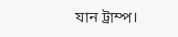যান ট্রাম্প।